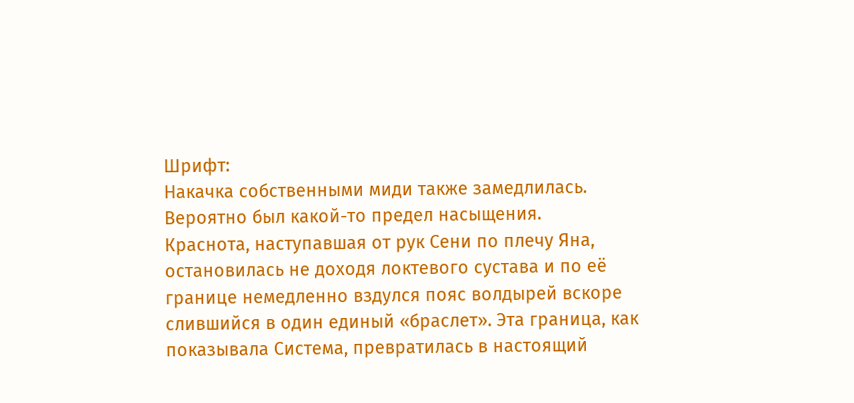Шрифт:
Накачка собственными миди также замедлилась. Вероятно был какой-то предел насыщения.
Краснота, наступавшая от рук Сени по плечу Яна, остановилась не доходя локтевого сустава и по её границе немедленно вздулся пояс волдырей вскоре слившийся в один единый «браслет». Эта граница, как показывала Система, превратилась в настоящий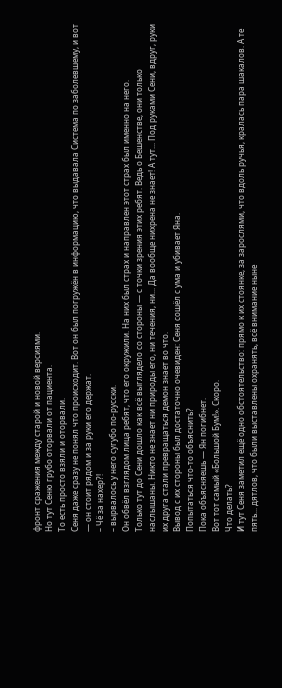фронт сражения между старой и новой версиями.
Но тут Сеню грубо оторвали от пациента.
То есть просто взяли и оторвали.
Сеня даже сразу не понял что происходит. Вот он был погружён в информацию, что выдавала Система по заболевшему, и вот — он стоит рядом и за руки его держат.
– Чё за нахер?!
– вырвалось у него сугубо по-русски.
Он обвёл взглядом лица ребят, что его окружили. На них был страх и направлен этот страх был именно на него.
Только тут до Сени дошло как всё выглядело со стороны — с точки зрения этих ребят. Ведь о Бешенстве, они только наслышаны. Никто не знает ни природы его, ни течения, ни... Да вообще нихрена не знает! А тут... Под руками Сени, вдруг, руки их друга стали превращаться демон знает во что.
Вывод с их стороны был достаточно очевиден: Сеня сошёл с ума и убивает Яна.
Попытаться что-то объяснить?
Пока объясняешь — Ян погибнет.
Вот тот самый «Большой Бум!». Скоро.
Что делать?
И тут Сеня заметил ещё одно обстоятельство: прямо к их стоянке, за зарослями, что вдоль ручья, кралась пара шакалов. А те пять... дятлов, что были выставлены охранять, всё внимание ныне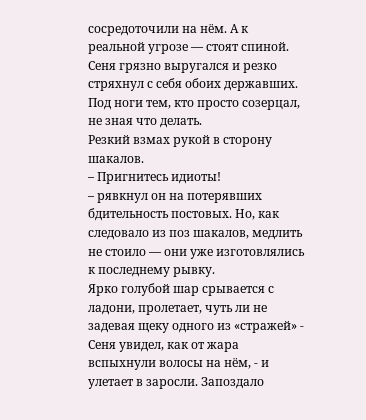сосредоточили на нём. А к реальной угрозе — стоят спиной.
Сеня грязно выругался и резко стряхнул с себя обоих державших. Под ноги тем, кто просто созерцал, не зная что делать.
Резкий взмах рукой в сторону шакалов.
– Пригнитесь идиоты!
– рявкнул он на потерявших бдительность постовых. Но, как следовало из поз шакалов, медлить не стоило — они уже изготовлялись к последнему рывку.
Ярко голубой шар срывается с ладони, пролетает, чуть ли не задевая щеку одного из «стражей» - Сеня увидел, как от жара вспыхнули волосы на нём, - и улетает в заросли. Запоздало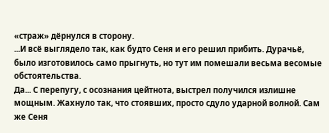«страж» дёрнулся в сторону.
...И всё выглядело так, как будто Сеня и его решил прибить. Дурачьё, было изготовилось само прыгнуть, но тут им помешали весьма весомые обстоятельства.
Да... С перепугу, с осознания цейтнота, выстрел получился излишне мощным. Жахнуло так, что стоявших, просто сдуло ударной волной. Сам же Сеня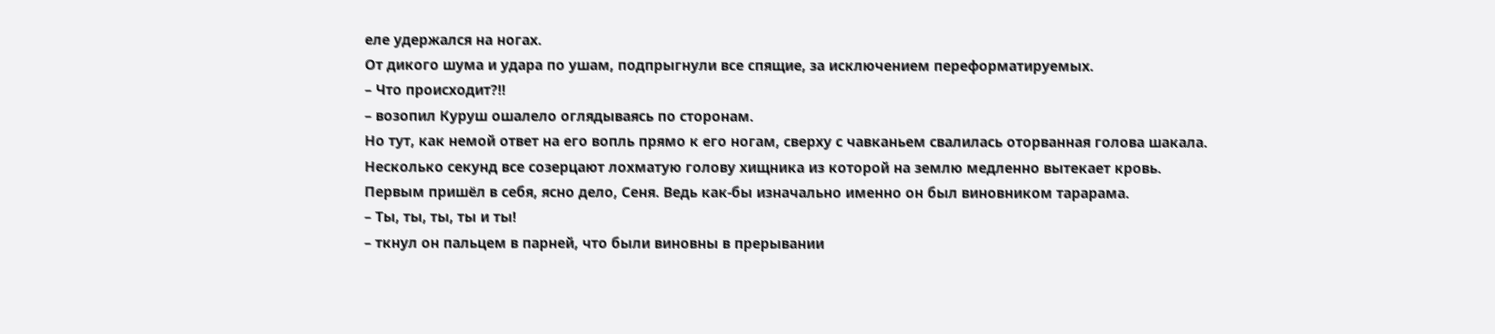еле удержался на ногах.
От дикого шума и удара по ушам, подпрыгнули все спящие, за исключением переформатируемых.
– Что происходит?!!
– возопил Куруш ошалело оглядываясь по сторонам.
Но тут, как немой ответ на его вопль прямо к его ногам, сверху с чавканьем свалилась оторванная голова шакала.
Несколько секунд все созерцают лохматую голову хищника из которой на землю медленно вытекает кровь.
Первым пришёл в себя, ясно дело, Сеня. Ведь как-бы изначально именно он был виновником тарарама.
– Ты, ты, ты, ты и ты!
– ткнул он пальцем в парней, что были виновны в прерывании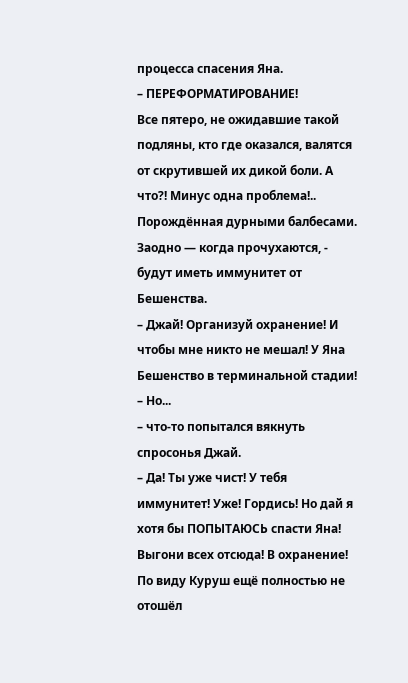процесса спасения Яна.
– ПЕРЕФОРМАТИРОВАНИЕ!
Все пятеро, не ожидавшие такой подляны, кто где оказался, валятся от скрутившей их дикой боли. А что?! Минус одна проблема!.. Порождённая дурными балбесами. Заодно — когда прочухаются, - будут иметь иммунитет от Бешенства.
– Джай! Организуй охранение! И чтобы мне никто не мешал! У Яна Бешенство в терминальной стадии!
– Но...
– что-то попытался вякнуть спросонья Джай.
– Да! Ты уже чист! У тебя иммунитет! Уже! Гордись! Но дай я хотя бы ПОПЫТАЮСЬ спасти Яна! Выгони всех отсюда! В охранение!
По виду Куруш ещё полностью не отошёл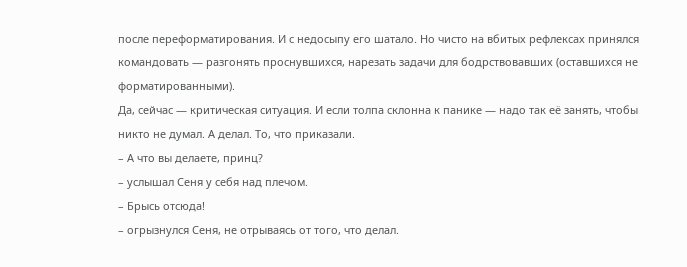после переформатирования. И с недосыпу его шатало. Но чисто на вбитых рефлексах принялся командовать — разгонять проснувшихся, нарезать задачи для бодрствовавших (оставшихся не форматированными).
Да, сейчас — критическая ситуация. И если толпа склонна к панике — надо так её занять, чтобы никто не думал. А делал. То, что приказали.
– А что вы делаете, принц?
– услышал Сеня у себя над плечом.
– Брысь отсюда!
– огрызнулся Сеня, не отрываясь от того, что делал.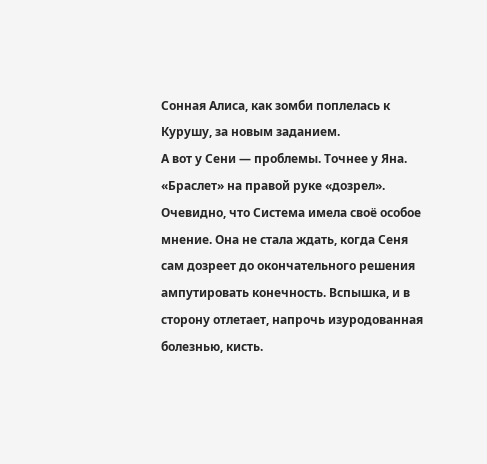Сонная Алиса, как зомби поплелась к Курушу, за новым заданием.
А вот у Сени — проблемы. Точнее у Яна.
«Браслет» на правой руке «дозрел». Очевидно, что Система имела своё особое мнение. Она не стала ждать, когда Сеня сам дозреет до окончательного решения ампутировать конечность. Вспышка, и в сторону отлетает, напрочь изуродованная болезнью, кисть.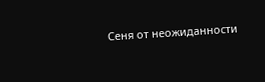Сеня от неожиданности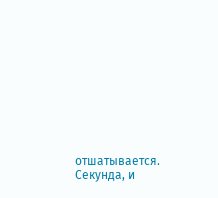отшатывается. Секунда, и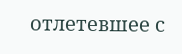отлетевшее с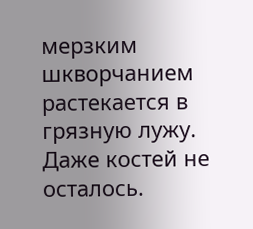мерзким шкворчанием растекается в грязную лужу. Даже костей не осталось.